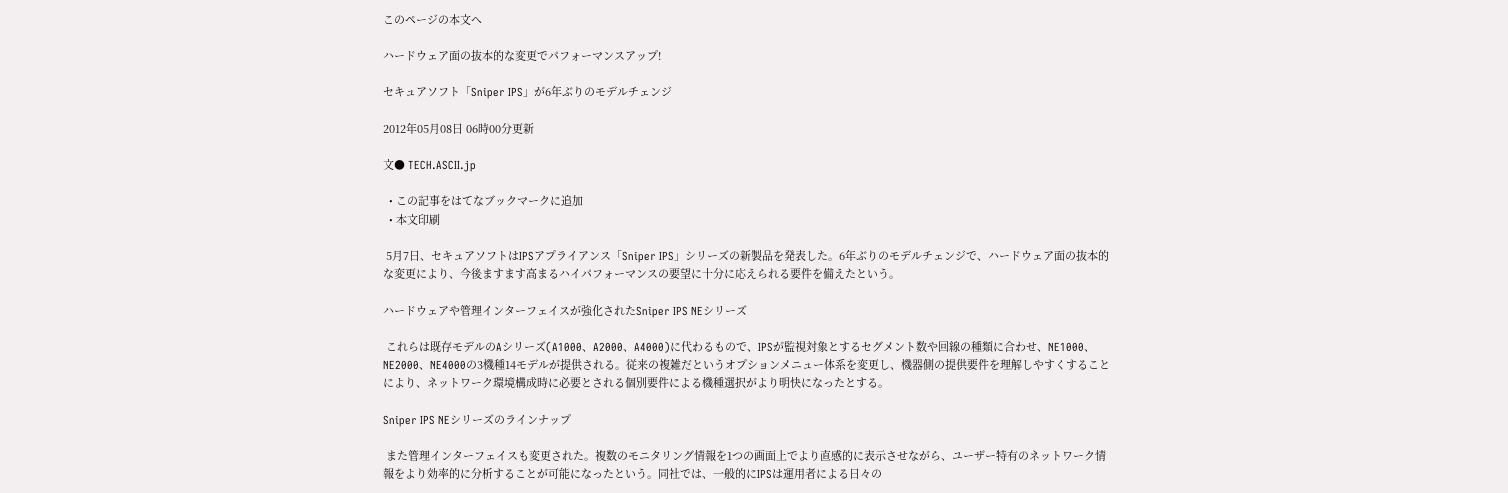このページの本文へ

ハードウェア面の抜本的な変更でパフォーマンスアップ!

セキュアソフト「Sniper IPS」が6年ぶりのモデルチェンジ

2012年05月08日 06時00分更新

文● TECH.ASCII.jp

  • この記事をはてなブックマークに追加
  • 本文印刷

 5月7日、セキュアソフトはIPSアプライアンス「Sniper IPS」シリーズの新製品を発表した。6年ぶりのモデルチェンジで、ハードウェア面の抜本的な変更により、今後ますます高まるハイパフォーマンスの要望に十分に応えられる要件を備えたという。

ハードウェアや管理インターフェイスが強化されたSniper IPS NEシリーズ

 これらは既存モデルのAシリーズ(A1000、A2000、A4000)に代わるもので、IPSが監視対象とするセグメント数や回線の種類に合わせ、NE1000、NE2000、NE4000の3機種14モデルが提供される。従来の複雑だというオプションメニュー体系を変更し、機器側の提供要件を理解しやすくすることにより、ネットワーク環境構成時に必要とされる個別要件による機種選択がより明快になったとする。

Sniper IPS NEシリーズのラインナップ

 また管理インターフェイスも変更された。複数のモニタリング情報を1つの画面上でより直感的に表示させながら、ユーザー特有のネットワーク情報をより効率的に分析することが可能になったという。同社では、一般的にIPSは運用者による日々の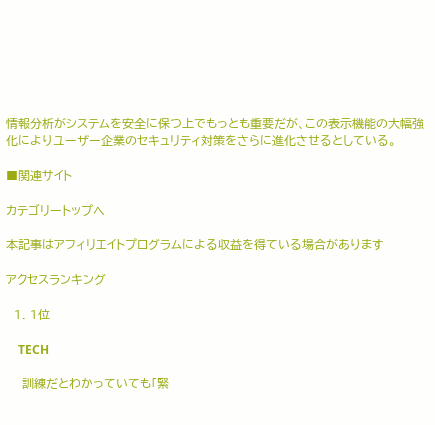情報分析がシステムを安全に保つ上でもっとも重要だが、この表示機能の大幅強化によりユーザー企業のセキュリティ対策をさらに進化させるとしている。

■関連サイト

カテゴリートップへ

本記事はアフィリエイトプログラムによる収益を得ている場合があります

アクセスランキング

  1. 1位

    TECH

    訓練だとわかっていても「緊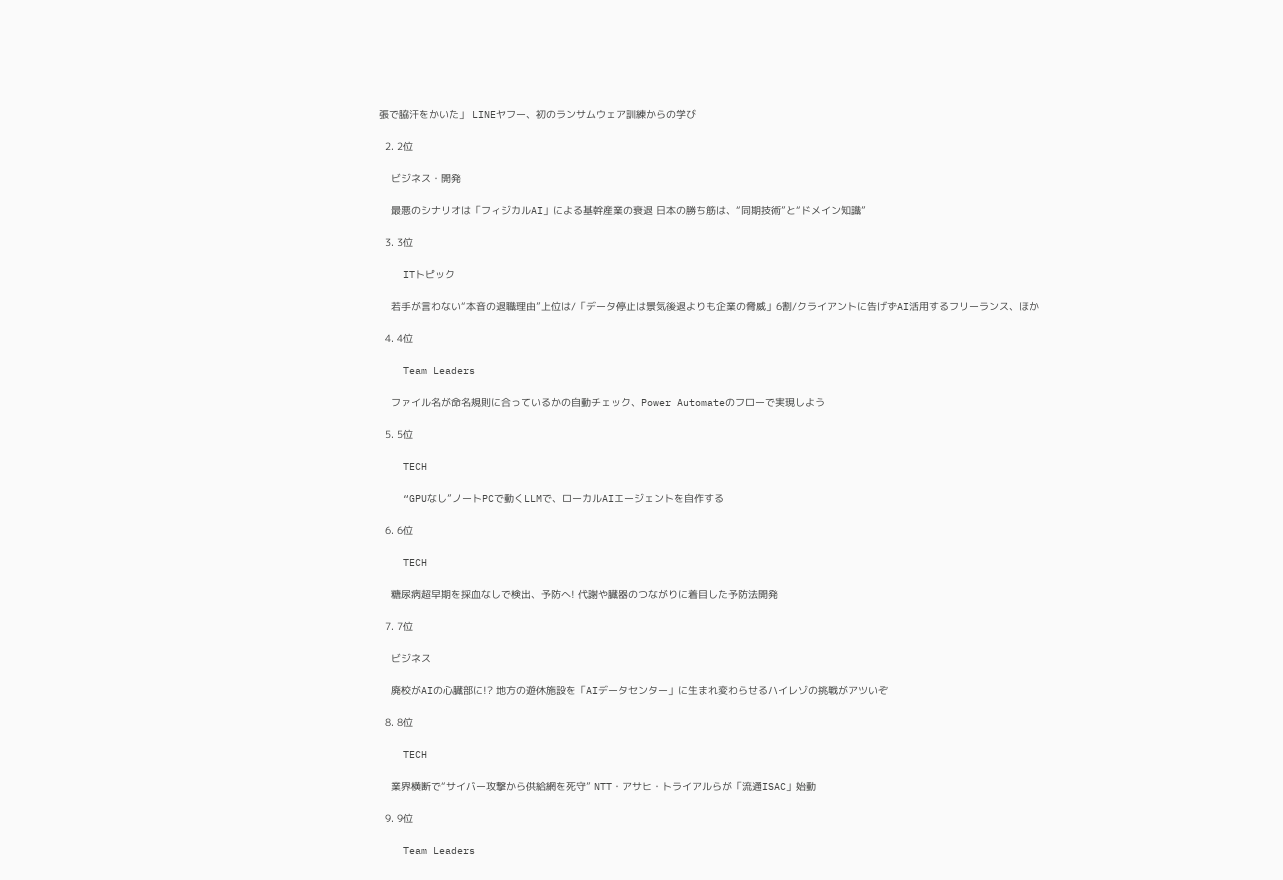張で脇汗をかいた」 LINEヤフー、初のランサムウェア訓練からの学び

  2. 2位

    ビジネス・開発

    最悪のシナリオは「フィジカルAI」による基幹産業の衰退 日本の勝ち筋は、“同期技術”と“ドメイン知識”

  3. 3位

    ITトピック

    若手が言わない“本音の退職理由”上位は/「データ停止は景気後退よりも企業の脅威」6割/クライアントに告げずAI活用するフリーランス、ほか

  4. 4位

    Team Leaders

    ファイル名が命名規則に合っているかの自動チェック、Power Automateのフローで実現しよう

  5. 5位

    TECH

    “GPUなし”ノートPCで動くLLMで、ローカルAIエージェントを自作する

  6. 6位

    TECH

    糖尿病超早期を採血なしで検出、予防へ! 代謝や臓器のつながりに着目した予防法開発

  7. 7位

    ビジネス

    廃校がAIの心臓部に!? 地方の遊休施設を「AIデータセンター」に生まれ変わらせるハイレゾの挑戦がアツいぞ

  8. 8位

    TECH

    業界横断で“サイバー攻撃から供給網を死守” NTT・アサヒ・トライアルらが「流通ISAC」始動

  9. 9位

    Team Leaders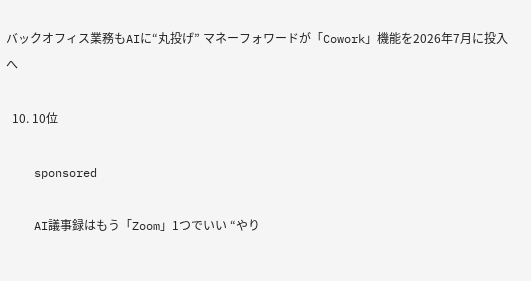バックオフィス業務もAIに“丸投げ” マネーフォワードが「Cowork」機能を2026年7月に投入へ

  10. 10位

    sponsored

    AI議事録はもう「Zoom」1つでいい “やり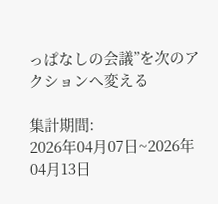っぱなしの会議”を次のアクションへ変える

集計期間:
2026年04月07日~2026年04月13日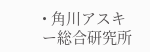• 角川アスキー総合研究所